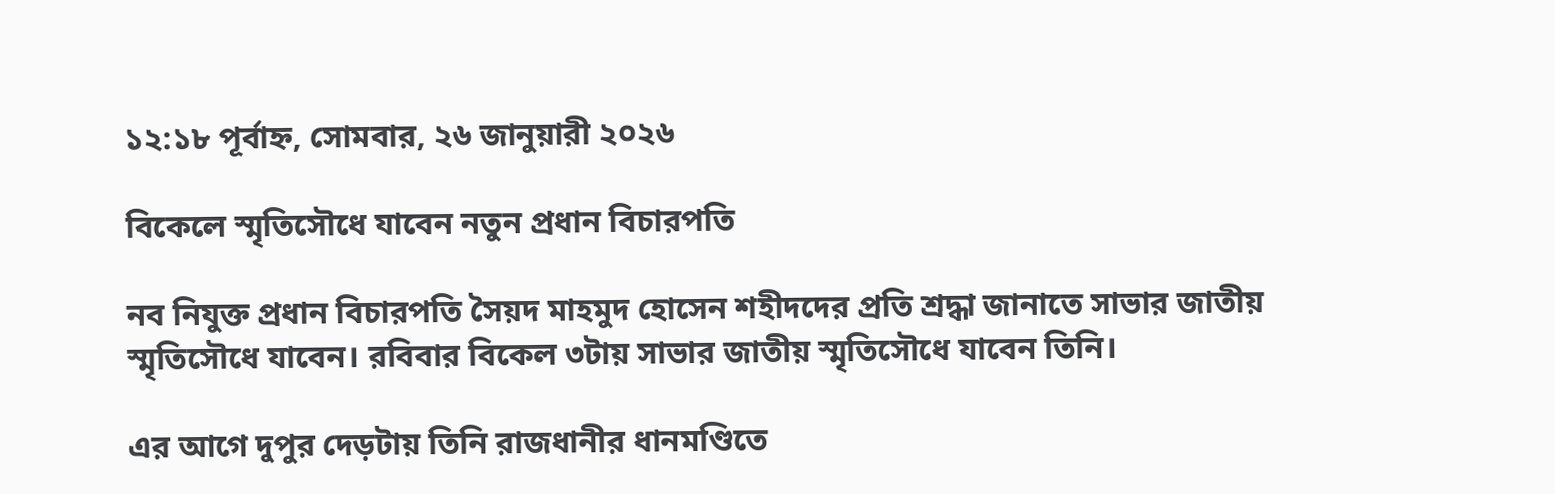১২:১৮ পূর্বাহ্ন, সোমবার, ২৬ জানুয়ারী ২০২৬

বিকেলে স্মৃতিসৌধে যাবেন নতুন প্রধান বিচারপতি

নব নিযুক্ত প্রধান বিচারপতি সৈয়দ মাহমুদ হোসেন শহীদদের প্রতি শ্রদ্ধা জানাতে সাভার জাতীয় স্মৃতিসৌধে যাবেন। রবিবার বিকেল ৩টায় সাভার জাতীয় স্মৃতিসৌধে যাবেন তিনি।

এর আগে দুপুর দেড়টায় তিনি রাজধানীর ধানমণ্ডিতে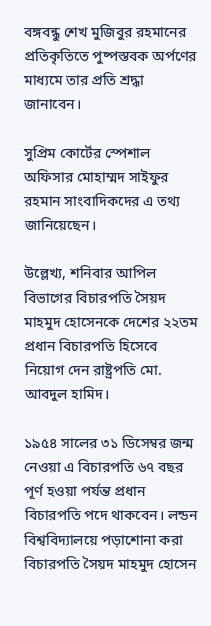বঙ্গবন্ধু শেখ মুজিবুর রহমানের প্রতিকৃতিতে পুষ্পস্তবক অর্পণের মাধ্যমে তার প্রতি শ্রদ্ধা জানাবেন।

সুপ্রিম কোর্টের স্পেশাল অফিসার মোহাম্মদ সাইফুর রহমান সাংবাদিকদের এ তথ্য জানিয়েছেন।

উল্লেখ্য, শনিবার আপিল বিভাগের বিচারপতি সৈয়দ মাহমুদ হোসেনকে দেশের ২২তম প্রধান বিচারপতি হিসেবে নিয়োগ দেন রাষ্ট্রপতি মো. আবদুল হামিদ।

১৯৫৪ সালের ৩১ ডিসেম্বর জন্ম নেওয়া এ বিচারপতি ৬৭ বছর পূর্ণ হওয়া পর্যন্ত প্রধান বিচারপতি পদে থাকবেন। লন্ডন বিশ্ববিদ্যালয়ে পড়াশোনা করা বিচারপতি সৈয়দ মাহমুদ হোসেন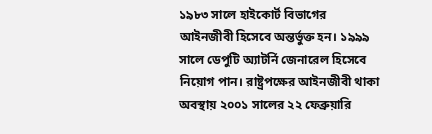১৯৮৩ সালে হাইকোর্ট বিভাগের আইনজীবী হিসেবে অন্তর্ভুক্ত হন। ১৯৯৯ সালে ডেপুটি অ্যাটর্নি জেনারেল হিসেবে নিয়োগ পান। রাষ্ট্রপক্ষের আইনজীবী থাকা অবস্থায় ২০০১ সালের ২২ ফেব্রুয়ারি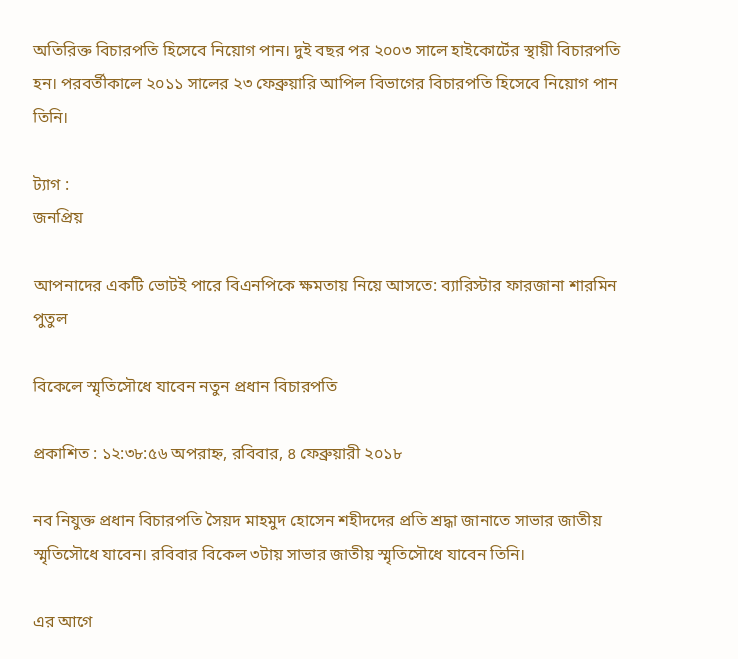অতিরিক্ত বিচারপতি হিসেবে নিয়োগ পান। দুই বছর পর ২০০৩ সালে হাইকোর্টের স্থায়ী বিচারপতি হন। পরবর্তীকালে ২০১১ সালের ২৩ ফেব্রুয়ারি আপিল বিভাগের বিচারপতি হিসেবে নিয়োগ পান তিনি।

ট্যাগ :
জনপ্রিয়

আপনাদের একটি ভোটই পারে বিএনপিকে ক্ষমতায় নিয়ে আসতে: ব্যারিস্টার ফারজানা শারমিন পুতুল

বিকেলে স্মৃতিসৌধে যাবেন নতুন প্রধান বিচারপতি

প্রকাশিত : ১২:৩৮:৫৬ অপরাহ্ন, রবিবার, ৪ ফেব্রুয়ারী ২০১৮

নব নিযুক্ত প্রধান বিচারপতি সৈয়দ মাহমুদ হোসেন শহীদদের প্রতি শ্রদ্ধা জানাতে সাভার জাতীয় স্মৃতিসৌধে যাবেন। রবিবার বিকেল ৩টায় সাভার জাতীয় স্মৃতিসৌধে যাবেন তিনি।

এর আগে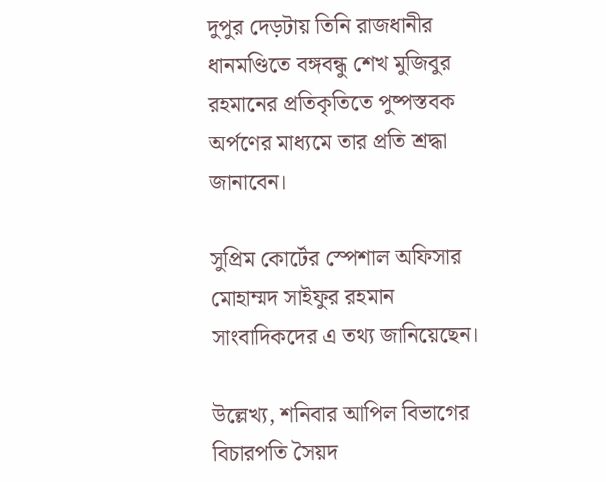দুপুর দেড়টায় তিনি রাজধানীর ধানমণ্ডিতে বঙ্গবন্ধু শেখ মুজিবুর রহমানের প্রতিকৃতিতে পুষ্পস্তবক অর্পণের মাধ্যমে তার প্রতি শ্রদ্ধা জানাবেন।

সুপ্রিম কোর্টের স্পেশাল অফিসার মোহাম্মদ সাইফুর রহমান সাংবাদিকদের এ তথ্য জানিয়েছেন।

উল্লেখ্য, শনিবার আপিল বিভাগের বিচারপতি সৈয়দ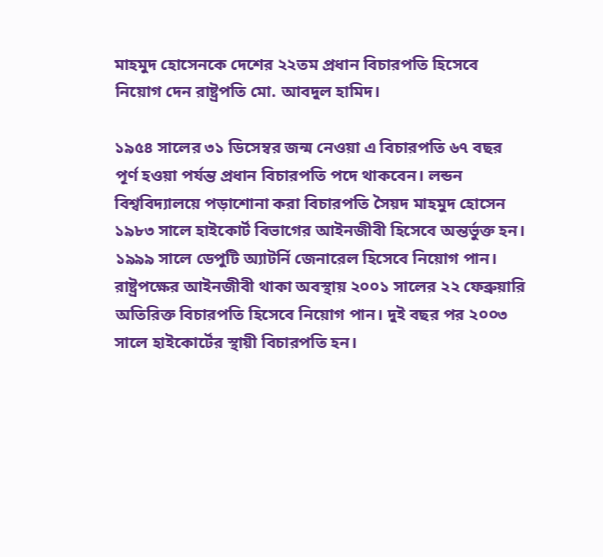মাহমুদ হোসেনকে দেশের ২২তম প্রধান বিচারপতি হিসেবে নিয়োগ দেন রাষ্ট্রপতি মো. আবদুল হামিদ।

১৯৫৪ সালের ৩১ ডিসেম্বর জন্ম নেওয়া এ বিচারপতি ৬৭ বছর পূর্ণ হওয়া পর্যন্ত প্রধান বিচারপতি পদে থাকবেন। লন্ডন বিশ্ববিদ্যালয়ে পড়াশোনা করা বিচারপতি সৈয়দ মাহমুদ হোসেন ১৯৮৩ সালে হাইকোর্ট বিভাগের আইনজীবী হিসেবে অন্তর্ভুক্ত হন। ১৯৯৯ সালে ডেপুটি অ্যাটর্নি জেনারেল হিসেবে নিয়োগ পান। রাষ্ট্রপক্ষের আইনজীবী থাকা অবস্থায় ২০০১ সালের ২২ ফেব্রুয়ারি অতিরিক্ত বিচারপতি হিসেবে নিয়োগ পান। দুই বছর পর ২০০৩ সালে হাইকোর্টের স্থায়ী বিচারপতি হন।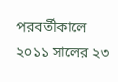পরবর্তীকালে ২০১১ সালের ২৩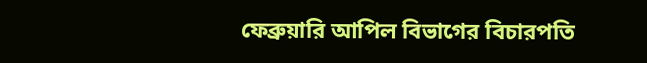ফেব্রুয়ারি আপিল বিভাগের বিচারপতি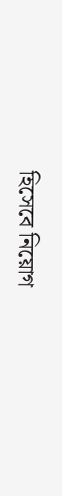হিসেবে নিয়োগ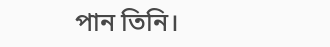পান তিনি।